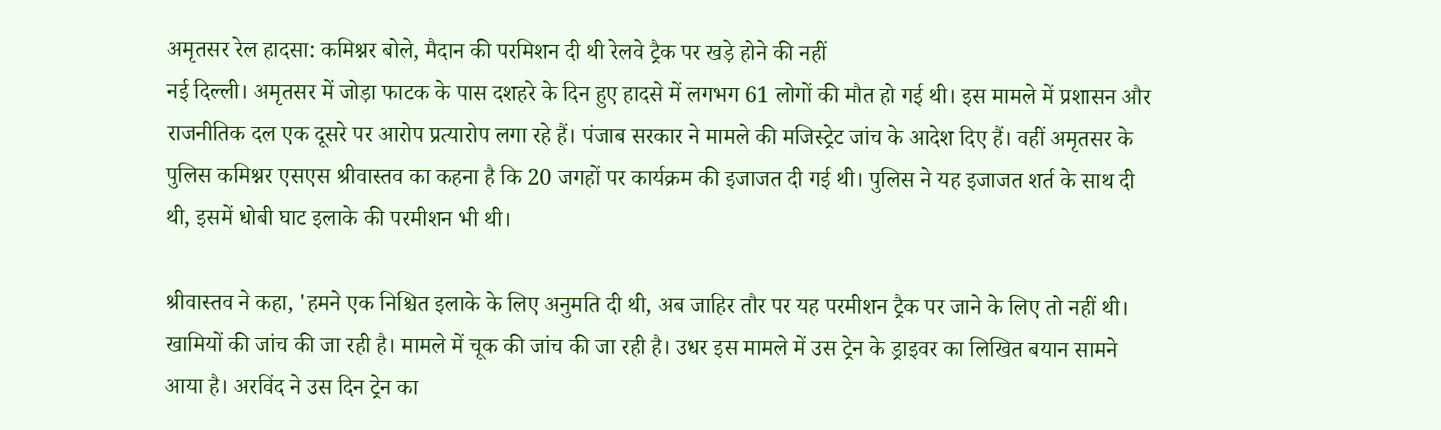अमृतसर रेल हादसा: कमिश्नर बोले, मैदान की परमिशन दी थी रेलवे ट्रैक पर खड़े होने की नहीं
नई दिल्ली। अमृतसर में जोड़ा फाटक के पास दशहरे के दिन हुए हादसे में लगभग 61 लोगों की मौत हो गई थी। इस मामले में प्रशासन और राजनीतिक दल एक दूसरे पर आरोप प्रत्यारोप लगा रहे हैं। पंजाब सरकार ने मामले की मजिस्ट्रेट जांच के आदेश दिए हैं। वहीं अमृतसर के पुलिस कमिश्नर एसएस श्रीवास्तव का कहना है कि 20 जगहों पर कार्यक्रम की इजाजत दी गई थी। पुलिस ने यह इजाजत शर्त के साथ दी थी, इसमें धोबी घाट इलाके की परमीशन भी थी।

श्रीवास्तव ने कहा, 'हमने एक निश्चित इलाके के लिए अनुमति दी थी, अब जाहिर तौर पर यह परमीशन ट्रैक पर जाने के लिए तो नहीं थी। खामियों की जांच की जा रही है। मामले में चूक की जांच की जा रही है। उधर इस मामले में उस ट्रेन के ड्राइवर का लिखित बयान सामने आया है। अरविंद ने उस दिन ट्रेन का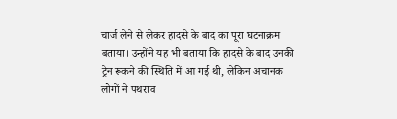चार्ज लेने से लेकर हादसे के बाद का पूरा घटनाक्रम बताया। उन्होंने यह भी बताया कि हादसे के बाद उनकी ट्रेन रूकने की स्थिति में आ गई थी, लेकिन अचानक लोगों ने पथराव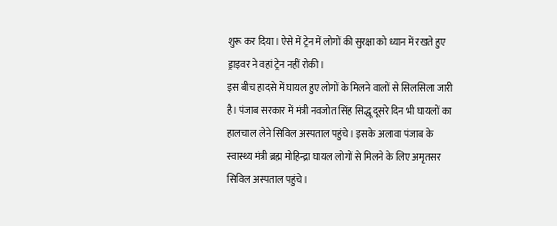शुरू कर दिया। ऐसे में ट्रेन में लोगों की सुरक्षा को ध्यान में रखते हुए ड्राइवर ने वहां ट्रेन नहीं रोकी।
इस बीच हादसे में घायल हुए लोगों के मिलने वालों से सिलसिला जारी है। पंजाब सरकार में मंत्री नवजोत सिंह सिद्धू दूसरे दिन भी घायलों का हालचाल लेने सिविल अस्पताल पहुंचे। इसके अलावा पंजाब के स्वास्थ्य मंत्री ब्रह्म मोहिन्द्रा घायल लोगों से मिलने के लिए अमृतसर सिविल अस्पताल पहुंचे।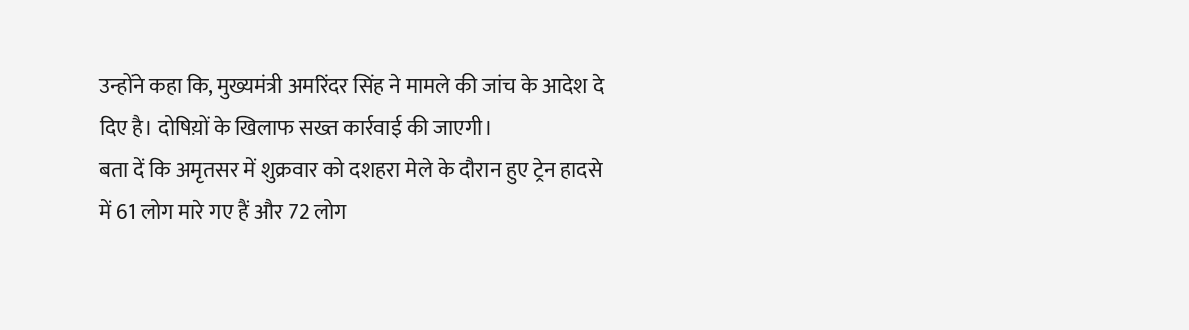उन्होंने कहा कि, मुख्यमंत्री अमरिंदर सिंह ने मामले की जांच के आदेश दे दिए है। दोषिय़ों के खिलाफ सख्त कार्रवाई की जाएगी।
बता दें कि अमृतसर में शुक्रवार को दशहरा मेले के दौरान हुए ट्रेन हादसे में 61 लोग मारे गए हैं और 72 लोग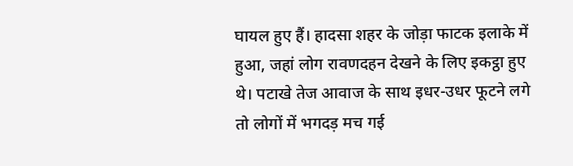घायल हुए हैं। हादसा शहर के जोड़ा फाटक इलाके में हुआ, जहां लोग रावणदहन देखने के लिए इकट्ठा हुए थे। पटाखे तेज आवाज के साथ इधर-उधर फूटने लगे तो लोगों में भगदड़ मच गई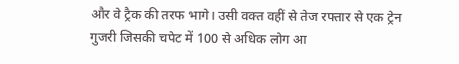और वे ट्रैक की तरफ भागे। उसी वक्त वहीं से तेज रफ्तार से एक ट्रेन गुजरी जिसकी चपेट में 100 से अधिक लोग आ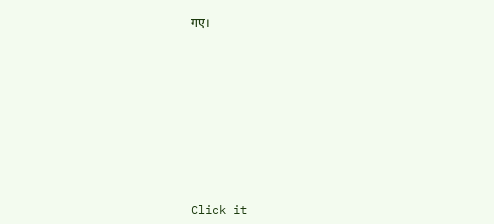गए।












Click it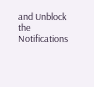and Unblock the Notifications